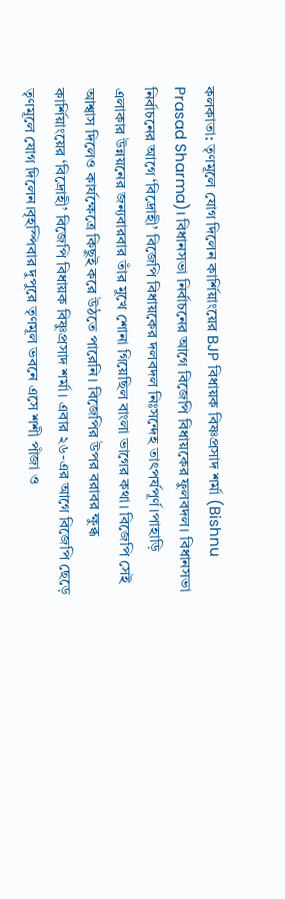কলকাতা: তৃণমূলে যোগ দিলেন কার্শিয়াংয়ের BJP বিধায়ক বিষ্ণপ্রসাদ শর্মা (Bishnu Prasad Sharma)। বিধানসভা নির্বাচনের আগে বিজেপি বিধায়কের ফুলবদল। বিধানসভা নির্বাচনের আগে ‘বিদ্রোহী’ বিজেপি বিধায়কের দলবদল নিঃসন্দেহ তাৎপর্যপূর্ণ।পাহাড়ি এলাকার উন্নয়নের জন্যবারবার তাঁর মুখে শোনা গিয়েছিল বাংলা ভাগের কথা। বিজেপি সেই আশ্বাস দিলেও কার্যক্ষেত্রে কিছুই করে উঠতে পারেনি। বিজেপির উপর বরাবর ক্ষুব্ধ কার্শিয়াংয়ের ‘বিদ্রোহী’ বিজেপি বিধায়ক বিষ্ণুপ্রসাদ শর্মা। এবার ২৬-এর আগে বিজেপি ছেড়ে তৃণমূলে যোগ দিলেন।বৃহস্পিবার দুপুরে তৃণমূল ভবনে এসে শশী পাঁজা ও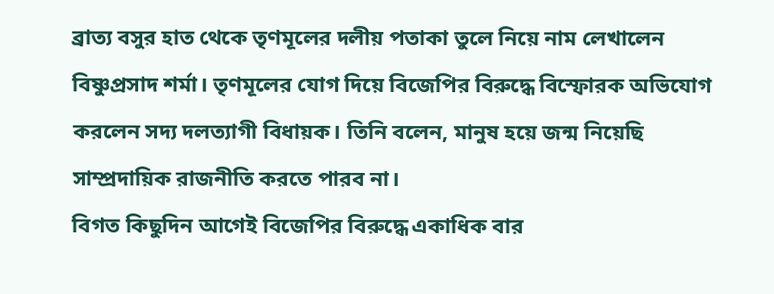ব্রাত্য বসুর হাত থেকে তৃণমূলের দলীয় পতাকা তুলে নিয়ে নাম লেখালেন বিষ্ণুপ্রসাদ শর্মা। তৃণমূলের যোগ দিয়ে বিজেপির বিরুদ্ধে বিস্ফোরক অভিযোগ করলেন সদ্য দলত্যাগী বিধায়ক। তিনি বলেন, মানুষ হয়ে জন্ম নিয়েছি সাম্প্রদায়িক রাজনীতি করতে পারব না।
বিগত কিছুদিন আগেই বিজেপির বিরুদ্ধে একাধিক বার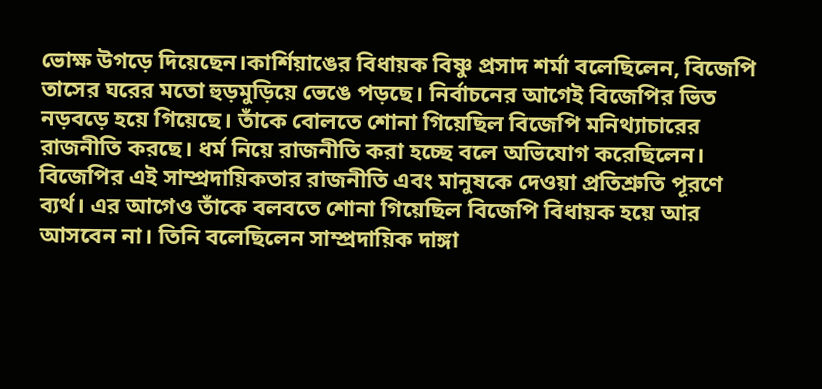ভোক্ষ উগড়ে দিয়েছেন।কার্শিয়াঙের বিধায়ক বিষ্ণু প্রসাদ শর্মা বলেছিলেন, বিজেপি তাসের ঘরের মতো হুড়মুড়িয়ে ভেঙে পড়ছে। নির্বাচনের আগেই বিজেপির ভিত নড়বড়ে হয়ে গিয়েছে। তাঁকে বোলতে শোনা গিয়েছিল বিজেপি মনিথ্যাচারের রাজনীতি করছে। ধর্ম নিয়ে রাজনীতি করা হচ্ছে বলে অভিযোগ করেছিলেন। বিজেপির এই সাম্প্রদায়িকতার রাজনীতি এবং মানুষকে দেওয়া প্রতিশ্রুতি পূরণে ব্যর্থ। এর আগেও তাঁকে বলবতে শোনা গিয়েছিল বিজেপি বিধায়ক হয়ে আর আসবেন না। তিনি বলেছিলেন সাম্প্রদায়িক দাঙ্গা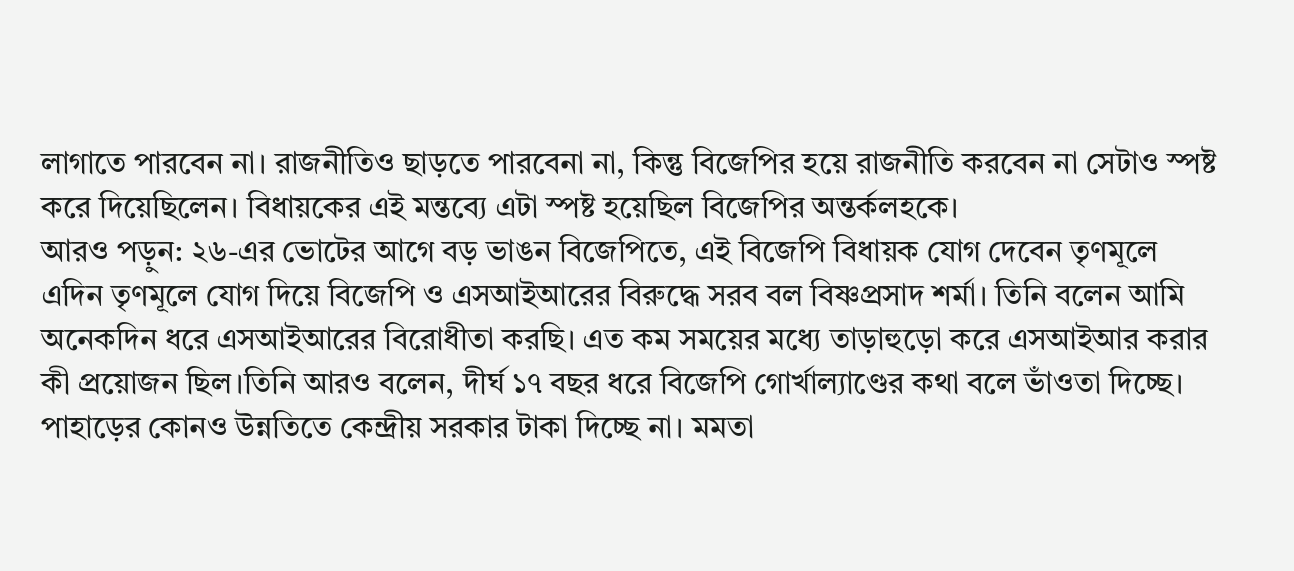লাগাতে পারবেন না। রাজনীতিও ছাড়তে পারবেনা না, কিন্তু বিজেপির হয়ে রাজনীতি করবেন না সেটাও স্পষ্ট করে দিয়েছিলেন। বিধায়কের এই মন্তব্যে এটা স্পষ্ট হয়েছিল বিজেপির অন্তর্কলহকে।
আরও পড়ুন: ২৬-এর ভোটের আগে বড় ভাঙন বিজেপিতে, এই বিজেপি বিধায়ক যোগ দেবেন তৃণমূলে
এদিন তৃণমূলে যোগ দিয়ে বিজেপি ও এসআইআরের বিরুদ্ধে সরব বল বিষ্ণপ্রসাদ শর্মা। তিনি বলেন আমি অনেকদিন ধরে এসআইআরের বিরোধীতা করছি। এত কম সময়ের মধ্যে তাড়াহুড়ো করে এসআইআর করার কী প্রয়োজন ছিল।তিনি আরও বলেন, দীর্ঘ ১৭ বছর ধরে বিজেপি গোর্খাল্যাণ্ডের কথা বলে ভাঁওতা দিচ্ছে। পাহাড়ের কোনও উন্নতিতে কেন্দ্রীয় সরকার টাকা দিচ্ছে না। মমতা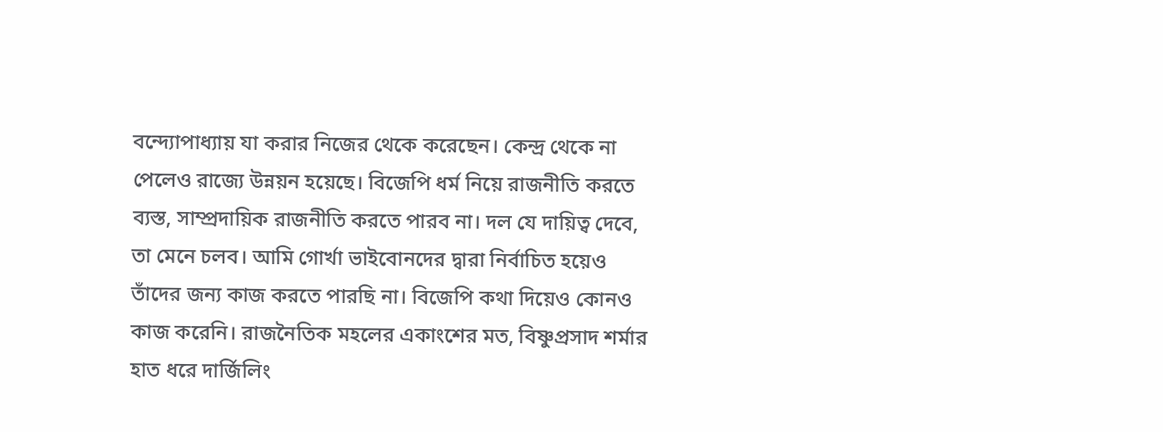বন্দ্যোপাধ্যায় যা করার নিজের থেকে করেছেন। কেন্দ্র থেকে না পেলেও রাজ্যে উন্নয়ন হয়েছে। বিজেপি ধর্ম নিয়ে রাজনীতি করতে ব্যস্ত, সাম্প্রদায়িক রাজনীতি করতে পারব না। দল যে দায়িত্ব দেবে, তা মেনে চলব। আমি গোর্খা ভাইবোনদের দ্বারা নির্বাচিত হয়েও তাঁদের জন্য কাজ করতে পারছি না। বিজেপি কথা দিয়েও কোনও কাজ করেনি। রাজনৈতিক মহলের একাংশের মত, বিষ্ণুপ্রসাদ শর্মার হাত ধরে দার্জিলিং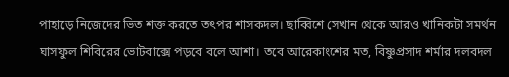পাহাড়ে নিজেদের ভিত শক্ত করতে তৎপর শাসকদল। ছাব্বিশে সেখান থেকে আরও খানিকটা সমর্থন ঘাসফুল শিবিরের ভোটবাক্সে পড়বে বলে আশা। তবে আরেকাংশের মত, বিষ্ণুপ্রসাদ শর্মার দলবদল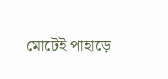মোটেই পাহাড়ে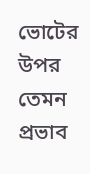ভোটের উপর তেমন প্রভাব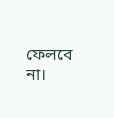ফেলবে না।